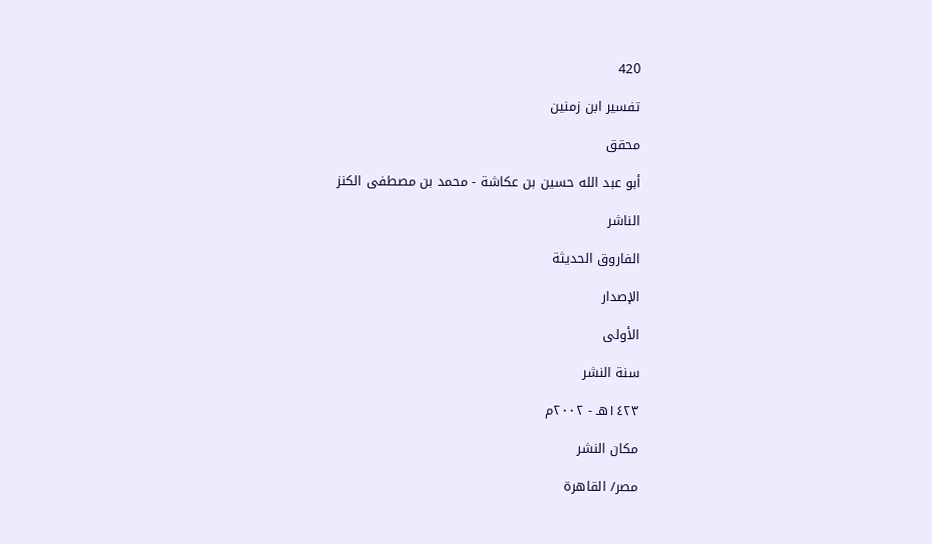420

تفسير ابن زمنين

محقق

أبو عبد الله حسين بن عكاشة - محمد بن مصطفى الكنز

الناشر

الفاروق الحديثة

الإصدار

الأولى

سنة النشر

١٤٢٣هـ - ٢٠٠٢م

مكان النشر

مصر/ القاهرة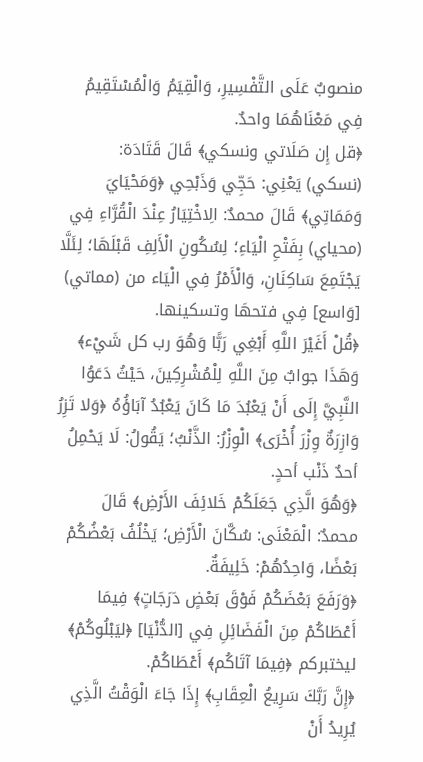منصوبٌ عَلَى التَّفْسِيرِ، وَالْقِيَمُ وَالْمُسْتَقِيمُ فِي مَعْنَاهُمَا واحدٌ.
﴿قل إِن صَلَاتي ونسكي﴾ قَالَ قَتَادَة: (نسكي) يَعْنِي: حَجِّي وَذَبْحِي ﴿وَمَحْيَايَ وَمَمَاتِي﴾ قَالَ محمدٌ: الِاخْتِيَارُ عِنْدَ الْقُرَّاءِ فِي (محياي) بِفَتْحِ الْيَاءِ؛ لِسُكُونِ الْأَلِفِ قَبْلَهَا؛ لِئَلَّا يَجْتَمِعَ سَاكِنَانِ، وَالْأَمْرُ فِي الْيَاء من (مماتي) [وَاسع] فِي فتحهَا وتسكينها.
﴿قُلْ أَغَيْرَ اللَّهِ أَبْغِي رَبًّا وَهُوَ رب كل شَيْء﴾ وَهَذَا جوابٌ مِنَ اللَّهِ لِلْمُشْرِكِينَ، حَيْثُ دَعَوُا النَّبِيَّ إِلَى أَنْ يَعْبُدَ مَا كَانَ يَعْبُدُ آبَاؤُهُ ﴿وَلا تَزِرُ وَازِرَةٌ وِزْرَ أُخْرَى﴾ الْوِزْرُ: الذَّنْبُ؛ يَقُولُ: لَا يَحْمِلُ أحدٌ ذَنْب أحدٍ.
﴿وَهُوَ الَّذِي جَعَلَكُمْ خَلائِفَ الأَرْضِ﴾ قَالَ محمدٌ: الْمَعْنَى: سُكَّانَ الْأَرْضِ؛ يَخْلُفُ بَعْضُكُمْ بَعْضًا، وَاحِدُهُمْ: خَلِيفَةٌ.
﴿وَرَفَعَ بَعْضَكُمْ فَوْقَ بَعْضٍ دَرَجَاتٍ﴾ فِيمَا أَعْطَاكُمْ مِنَ الْفَضَائِلِ فِي [الدُّنْيَا] ﴿ليَبْلُوكُمْ﴾ ليختبركم ﴿فِيمَا آتَاكُم﴾ أَعْطَاكُمْ.
﴿إِنَّ رَبَّكَ سَرِيعُ الْعِقَابِ﴾ إِذَا جَاءَ الْوَقْتُ الَّذِي يُرِيدُ أَنْ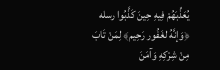يُعَذِّبَهُمْ فِيهِ حِينَ كَذَّبُوا رسله ﴿وَإنَّهُ لغَفُور رَحِيم﴾ لِمَنْ تَابَ مِنْ شِرْكِهِ وَآمَنَ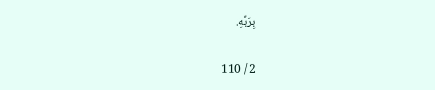بِرَبِّهِ.

2 / 110